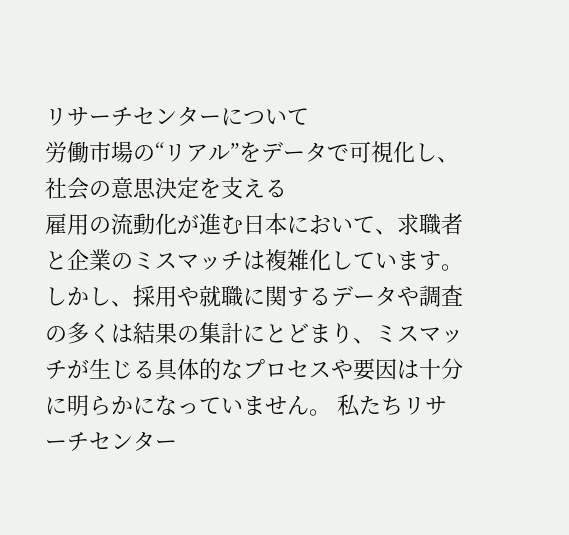リサーチセンターについて
労働市場の“リアル”をデータで可視化し、社会の意思決定を支える
雇用の流動化が進む日本において、求職者と企業のミスマッチは複雑化しています。しかし、採用や就職に関するデータや調査の多くは結果の集計にとどまり、ミスマッチが生じる具体的なプロセスや要因は十分に明らかになっていません。 私たちリサーチセンター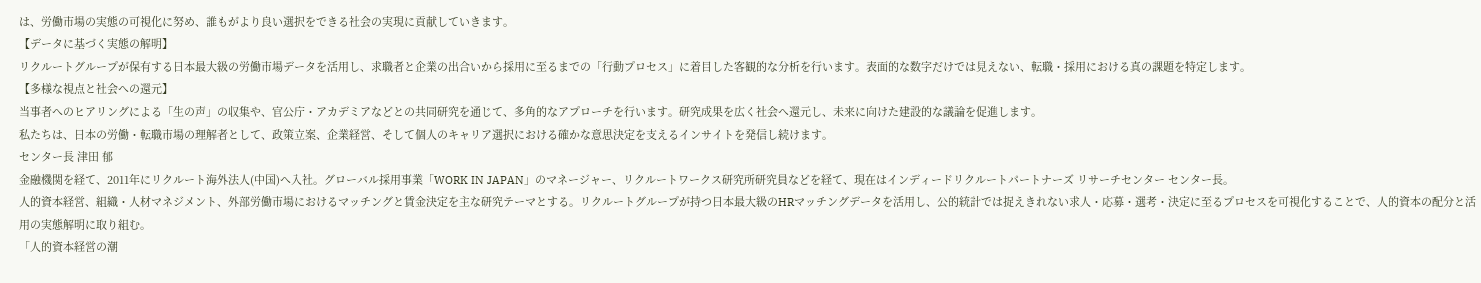は、労働市場の実態の可視化に努め、誰もがより良い選択をできる社会の実現に貢献していきます。
【データに基づく実態の解明】
リクルートグループが保有する日本最大級の労働市場データを活用し、求職者と企業の出合いから採用に至るまでの「行動プロセス」に着目した客観的な分析を行います。表面的な数字だけでは見えない、転職・採用における真の課題を特定します。
【多様な視点と社会への還元】
当事者へのヒアリングによる「生の声」の収集や、官公庁・アカデミアなどとの共同研究を通じて、多角的なアプローチを行います。研究成果を広く社会へ還元し、未来に向けた建設的な議論を促進します。
私たちは、日本の労働・転職市場の理解者として、政策立案、企業経営、そして個人のキャリア選択における確かな意思決定を支えるインサイトを発信し続けます。
センター長 津田 郁
金融機関を経て、2011年にリクルート海外法人(中国)へ入社。グローバル採用事業「WORK IN JAPAN」のマネージャー、リクルートワークス研究所研究員などを経て、現在はインディードリクルートパートナーズ リサーチセンター センター長。
人的資本経営、組織・人材マネジメント、外部労働市場におけるマッチングと賃金決定を主な研究テーマとする。リクルートグループが持つ日本最大級のHRマッチングデータを活用し、公的統計では捉えきれない求人・応募・選考・決定に至るプロセスを可視化することで、人的資本の配分と活用の実態解明に取り組む。
「人的資本経営の潮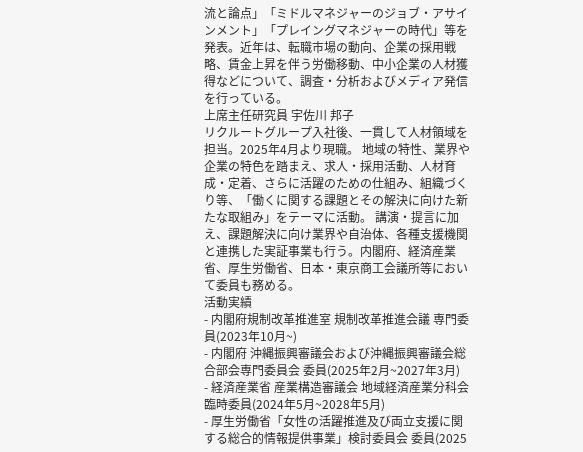流と論点」「ミドルマネジャーのジョブ・アサインメント」「プレイングマネジャーの時代」等を発表。近年は、転職市場の動向、企業の採用戦略、賃金上昇を伴う労働移動、中小企業の人材獲得などについて、調査・分析およびメディア発信を行っている。
上席主任研究員 宇佐川 邦子
リクルートグループ入社後、一貫して人材領域を担当。2025年4月より現職。 地域の特性、業界や企業の特色を踏まえ、求人・採用活動、人材育成・定着、さらに活躍のための仕組み、組織づくり等、「働くに関する課題とその解決に向けた新たな取組み」をテーマに活動。 講演・提言に加え、課題解決に向け業界や自治体、各種支援機関と連携した実証事業も行う。内閣府、経済産業省、厚生労働省、日本・東京商工会議所等において委員も務める。
活動実績
- 内閣府規制改革推進室 規制改革推進会議 専門委員(2023年10月~)
- 内閣府 沖縄振興審議会および沖縄振興審議会総合部会専門委員会 委員(2025年2月~2027年3月)
- 経済産業省 産業構造審議会 地域経済産業分科会 臨時委員(2024年5月~2028年5月)
- 厚生労働省「女性の活躍推進及び両立支援に関する総合的情報提供事業」検討委員会 委員(2025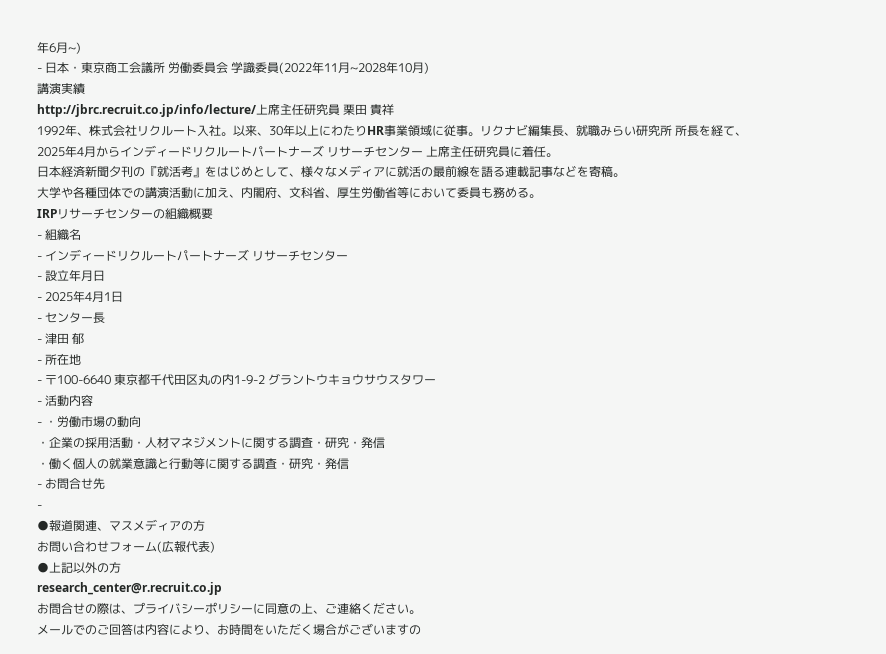年6月~)
- 日本・東京商工会議所 労働委員会 学識委員(2022年11月~2028年10月)
講演実績
http://jbrc.recruit.co.jp/info/lecture/上席主任研究員 栗田 貴祥
1992年、株式会社リクルート入社。以来、30年以上にわたりHR事業領域に従事。リクナビ編集長、就職みらい研究所 所長を経て、
2025年4月からインディードリクルートパートナーズ リサーチセンター 上席主任研究員に着任。
日本経済新聞夕刊の『就活考』をはじめとして、様々なメディアに就活の最前線を語る連載記事などを寄稿。
大学や各種団体での講演活動に加え、内閣府、文科省、厚生労働省等において委員も務める。
IRPリサーチセンターの組織概要
- 組織名
- インディードリクルートパートナーズ リサーチセンター
- 設立年月日
- 2025年4月1日
- センター長
- 津田 郁
- 所在地
- 〒100-6640 東京都千代田区丸の内1-9-2 グラントウキョウサウスタワー
- 活動内容
- ・労働市場の動向
・企業の採用活動・人材マネジメントに関する調査・研究・発信
・働く個人の就業意識と行動等に関する調査・研究・発信
- お問合せ先
-
●報道関連、マスメディアの方
お問い合わせフォーム(広報代表)
●上記以外の方
research_center@r.recruit.co.jp
お問合せの際は、プライバシーポリシーに同意の上、ご連絡ください。
メールでのご回答は内容により、お時間をいただく場合がございますの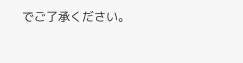でご了承ください。